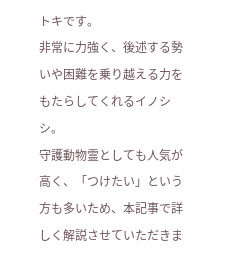トキです。
非常に力強く、後述する勢いや困難を乗り越える力をもたらしてくれるイノシシ。
守護動物霊としても人気が高く、「つけたい」という方も多いため、本記事で詳しく解説させていただきま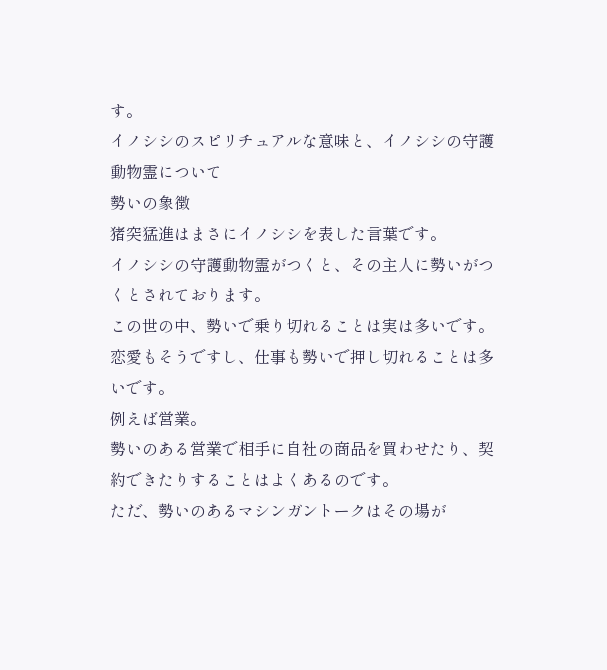す。
イノシシのスピリチュアルな意味と、イノシシの守護動物霊について
勢いの象徴
猪突猛進はまさにイノシシを表した言葉です。
イノシシの守護動物霊がつくと、その主人に勢いがつくとされております。
この世の中、勢いで乗り切れることは実は多いです。
恋愛もそうですし、仕事も勢いで押し切れることは多いです。
例えば営業。
勢いのある営業で相手に自社の商品を買わせたり、契約できたりすることはよくあるのです。
ただ、勢いのあるマシンガントークはその場が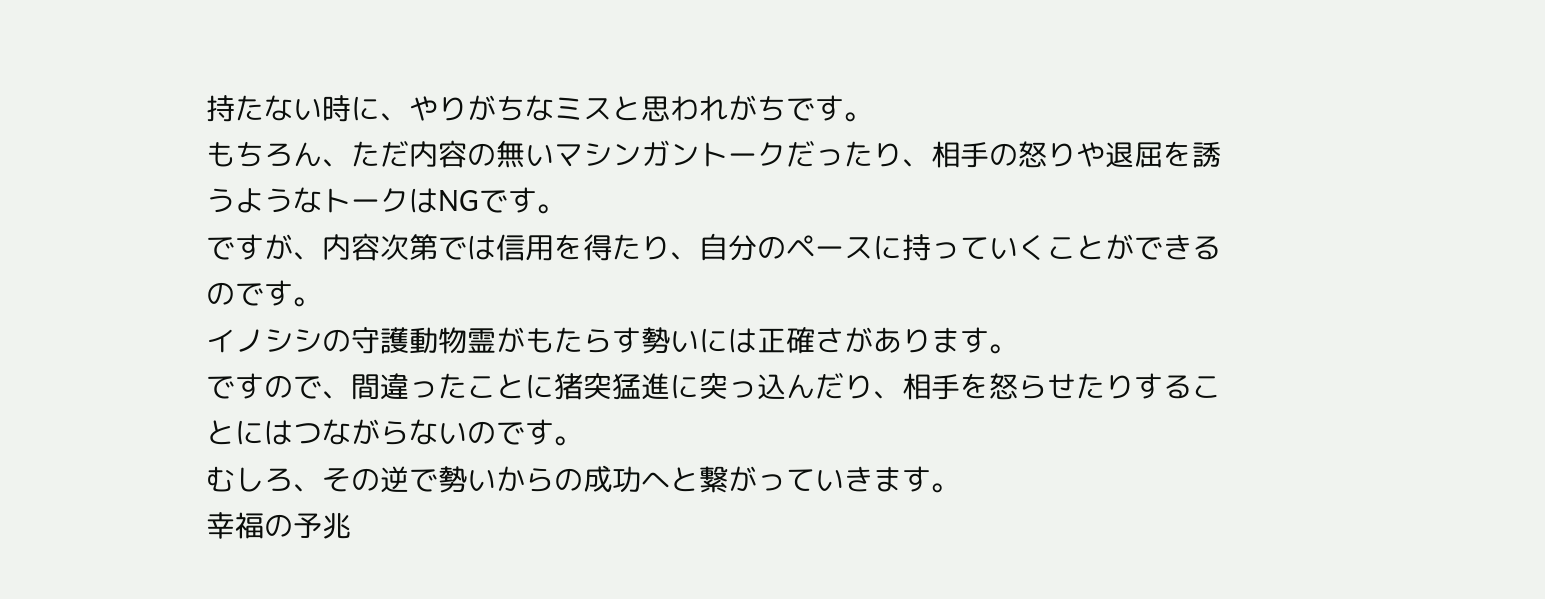持たない時に、やりがちなミスと思われがちです。
もちろん、ただ内容の無いマシンガントークだったり、相手の怒りや退屈を誘うようなトークはNGです。
ですが、内容次第では信用を得たり、自分のペースに持っていくことができるのです。
イノシシの守護動物霊がもたらす勢いには正確さがあります。
ですので、間違ったことに猪突猛進に突っ込んだり、相手を怒らせたりすることにはつながらないのです。
むしろ、その逆で勢いからの成功へと繋がっていきます。
幸福の予兆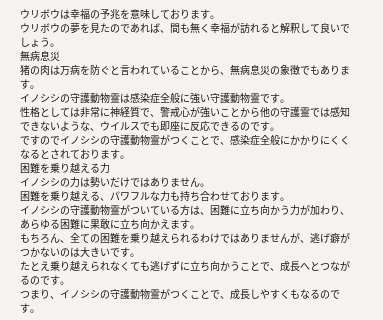ウリボウは幸福の予兆を意味しております。
ウリボウの夢を見たのであれば、間も無く幸福が訪れると解釈して良いでしょう。
無病息災
猪の肉は万病を防ぐと言われていることから、無病息災の象徴でもあります。
イノシシの守護動物霊は感染症全般に強い守護動物霊です。
性格としては非常に神経質で、警戒心が強いことから他の守護霊では感知できないような、ウイルスでも即座に反応できるのです。
ですのでイノシシの守護動物霊がつくことで、感染症全般にかかりにくくなるとされております。
困難を乗り越える力
イノシシの力は勢いだけではありません。
困難を乗り越える、パワフルな力も持ち合わせております。
イノシシの守護動物霊がついている方は、困難に立ち向かう力が加わり、あらゆる困難に果敢に立ち向かえます。
もちろん、全ての困難を乗り越えられるわけではありませんが、逃げ癖がつかないのは大きいです。
たとえ乗り越えられなくても逃げずに立ち向かうことで、成長へとつながるのです。
つまり、イノシシの守護動物霊がつくことで、成長しやすくもなるのです。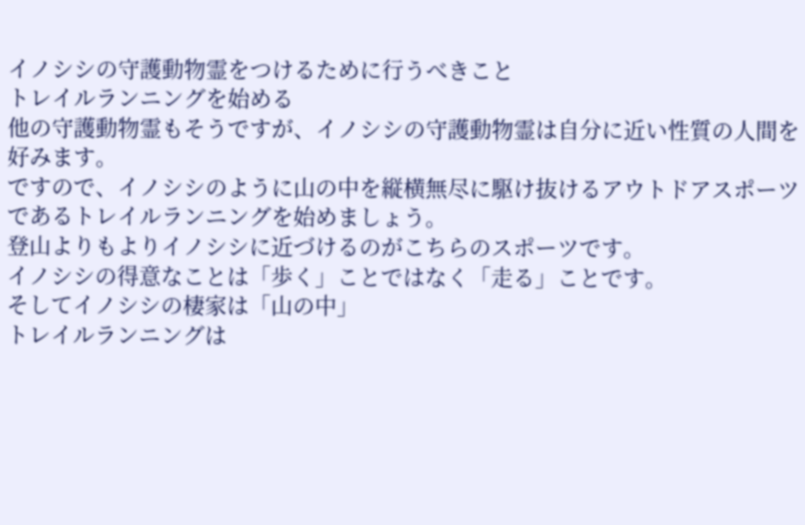イノシシの守護動物霊をつけるために行うべきこと
トレイルランニングを始める
他の守護動物霊もそうですが、イノシシの守護動物霊は自分に近い性質の人間を好みます。
ですので、イノシシのように山の中を縦横無尽に駆け抜けるアウトドアスポーツであるトレイルランニングを始めましょう。
登山よりもよりイノシシに近づけるのがこちらのスポーツです。
イノシシの得意なことは「歩く」ことではなく「走る」ことです。
そしてイノシシの棲家は「山の中」
トレイルランニングは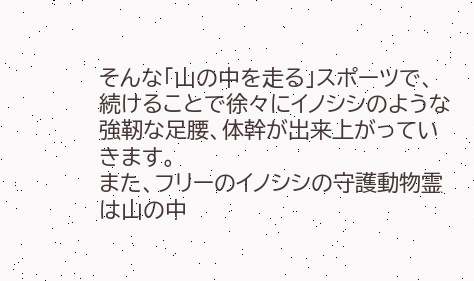そんな「山の中を走る」スポーツで、続けることで徐々にイノシシのような強靭な足腰、体幹が出来上がっていきます。
また、フリーのイノシシの守護動物霊は山の中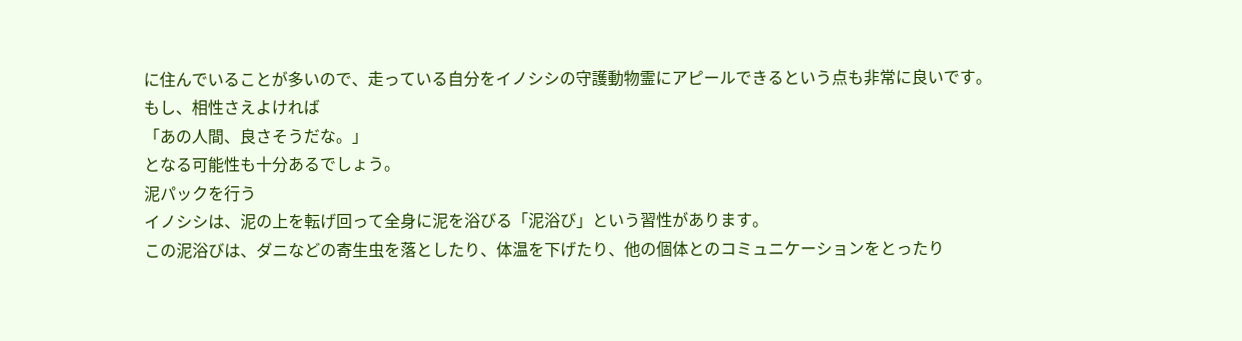に住んでいることが多いので、走っている自分をイノシシの守護動物霊にアピールできるという点も非常に良いです。
もし、相性さえよければ
「あの人間、良さそうだな。」
となる可能性も十分あるでしょう。
泥パックを行う
イノシシは、泥の上を転げ回って全身に泥を浴びる「泥浴び」という習性があります。
この泥浴びは、ダニなどの寄生虫を落としたり、体温を下げたり、他の個体とのコミュニケーションをとったり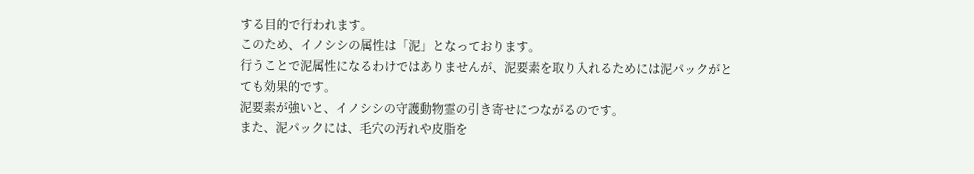する目的で行われます。
このため、イノシシの属性は「泥」となっております。
行うことで泥属性になるわけではありませんが、泥要素を取り入れるためには泥パックがとても効果的です。
泥要素が強いと、イノシシの守護動物霊の引き寄せにつながるのです。
また、泥パックには、毛穴の汚れや皮脂を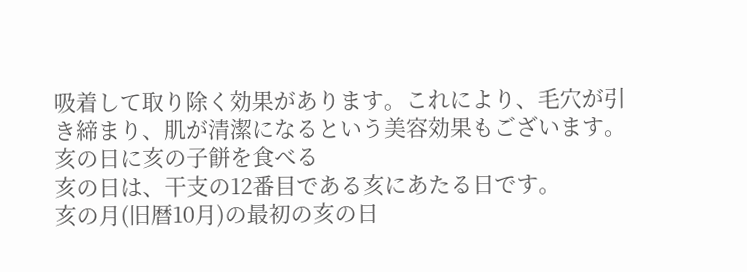吸着して取り除く効果があります。これにより、毛穴が引き締まり、肌が清潔になるという美容効果もございます。
亥の日に亥の子餅を食べる
亥の日は、干支の12番目である亥にあたる日です。
亥の月(旧暦10月)の最初の亥の日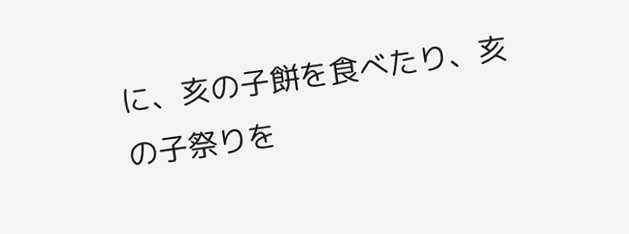に、亥の子餅を食べたり、亥の子祭りを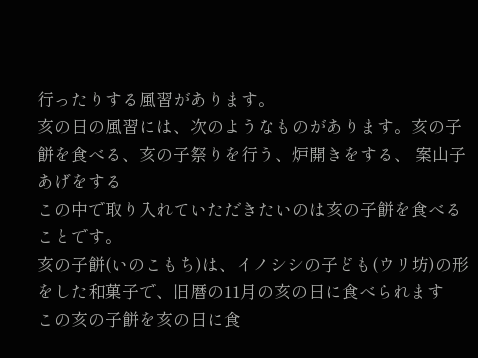行ったりする風習があります。
亥の日の風習には、次のようなものがあります。亥の子餅を食べる、亥の子祭りを行う、炉開きをする、 案山子あげをする
この中で取り入れていただきたいのは亥の子餅を食べることです。
亥の子餅(いのこもち)は、イノシシの子ども(ウリ坊)の形をした和菓子で、旧暦の11月の亥の日に食べられます
この亥の子餅を亥の日に食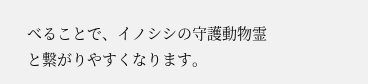べることで、イノシシの守護動物霊と繋がりやすくなります。